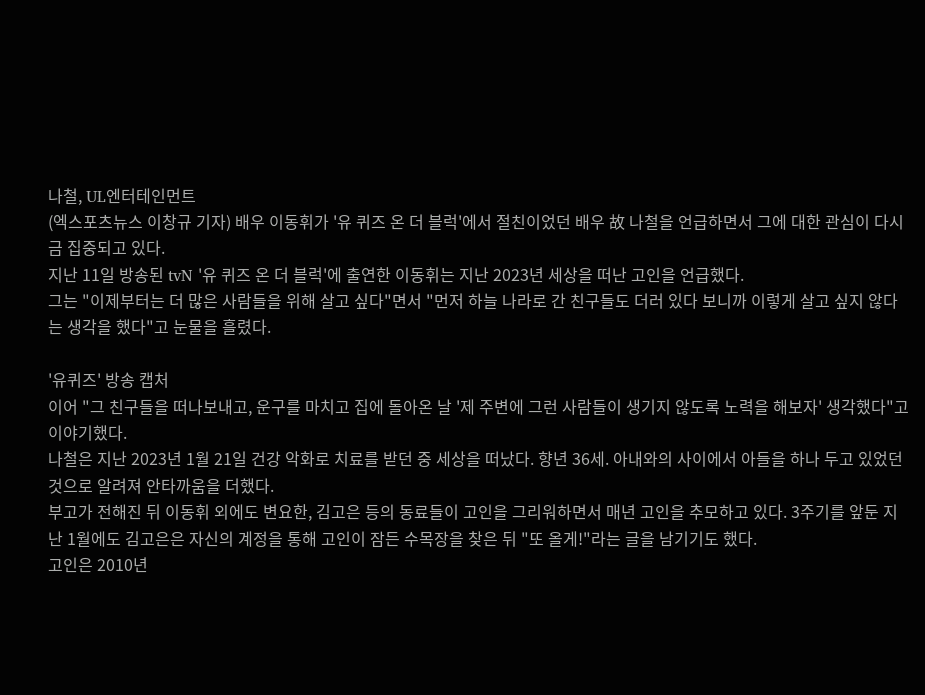나철, UL엔터테인먼트
(엑스포츠뉴스 이창규 기자) 배우 이동휘가 '유 퀴즈 온 더 블럭'에서 절친이었던 배우 故 나철을 언급하면서 그에 대한 관심이 다시금 집중되고 있다.
지난 11일 방송된 tvN '유 퀴즈 온 더 블럭'에 출연한 이동휘는 지난 2023년 세상을 떠난 고인을 언급했다.
그는 "이제부터는 더 많은 사람들을 위해 살고 싶다"면서 "먼저 하늘 나라로 간 친구들도 더러 있다 보니까 이렇게 살고 싶지 않다는 생각을 했다"고 눈물을 흘렸다.

'유퀴즈' 방송 캡처
이어 "그 친구들을 떠나보내고, 운구를 마치고 집에 돌아온 날 '제 주변에 그런 사람들이 생기지 않도록 노력을 해보자' 생각했다"고 이야기했다.
나철은 지난 2023년 1월 21일 건강 악화로 치료를 받던 중 세상을 떠났다. 향년 36세. 아내와의 사이에서 아들을 하나 두고 있었던 것으로 알려져 안타까움을 더했다.
부고가 전해진 뒤 이동휘 외에도 변요한, 김고은 등의 동료들이 고인을 그리워하면서 매년 고인을 추모하고 있다. 3주기를 앞둔 지난 1월에도 김고은은 자신의 계정을 통해 고인이 잠든 수목장을 찾은 뒤 "또 올게!"라는 글을 남기기도 했다.
고인은 2010년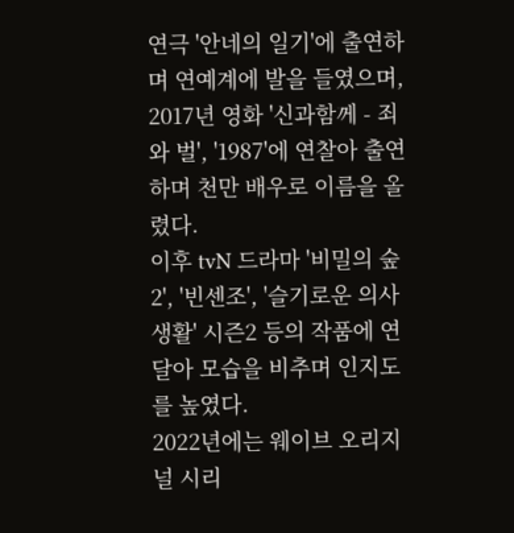연극 '안네의 일기'에 출연하며 연예계에 발을 들였으며, 2017년 영화 '신과함께 - 죄와 벌', '1987'에 연찰아 출연하며 천만 배우로 이름을 올렸다.
이후 tvN 드라마 '비밀의 숲2', '빈센조', '슬기로운 의사생활' 시즌2 등의 작품에 연달아 모습을 비추며 인지도를 높였다.
2022년에는 웨이브 오리지널 시리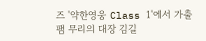즈 '약한영웅 Class 1'에서 가출팸 무리의 대장 김길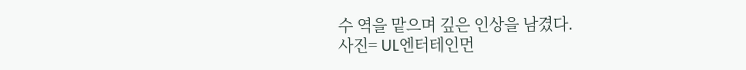수 역을 맡으며 깊은 인상을 남겼다.
사진= UL엔터테인먼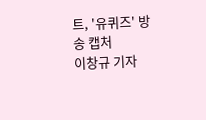트, '유퀴즈' 방송 캡처
이창규 기자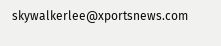skywalkerlee@xportsnews.com